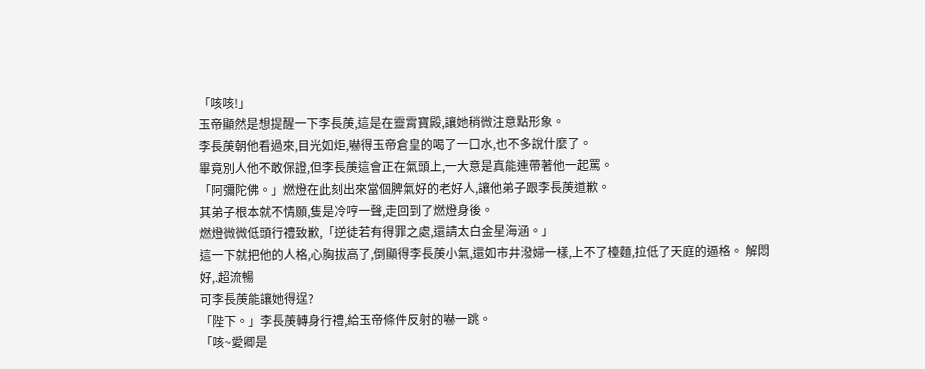「咳咳!」
玉帝顯然是想提醒一下李長菮,這是在靈霄寶殿,讓她稍微注意點形象。
李長菮朝他看過來,目光如炬,嚇得玉帝倉皇的喝了一口水,也不多說什麼了。
畢竟別人他不敢保證,但李長菮這會正在氣頭上,一大意是真能連帶著他一起罵。
「阿彌陀佛。」燃燈在此刻出來當個脾氣好的老好人,讓他弟子跟李長菮道歉。
其弟子根本就不情願,隻是冷哼一聲,走回到了燃燈身後。
燃燈微微低頭行禮致歉,「逆徒若有得罪之處,還請太白金星海涵。」
這一下就把他的人格,心胸拔高了,倒顯得李長菮小氣,還如市井潑婦一樣,上不了檯麵,拉低了天庭的逼格。 解悶好,.超流暢
可李長菮能讓她得逞?
「陛下。」李長菮轉身行禮,給玉帝條件反射的嚇一跳。
「咳~愛卿是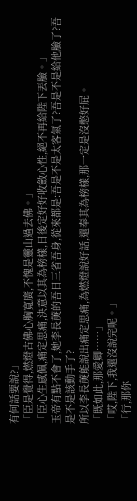有何話要說?」
「臣是覺得,燃燈古佛心胸寬廣,不愧是靈山過去佛。」
「臣心生感佩,痛定思痛,決意以其為榜樣,日後定好好收斂心性,絕不再給陛下丟臉。」
玉帝有點不會了,她李長菮的吾日三省吾身,從來都是:吾是不是太客氣了?吾是不是給他臉了?吾是不是該動手了?
所以李長菮能說出痛定思痛,為燃燈說好話,還奉其為榜樣,那一定是沒憋好屁。
「既如此,那愛卿……」
「哎,陛下,我還沒說完呢。」
「行,那你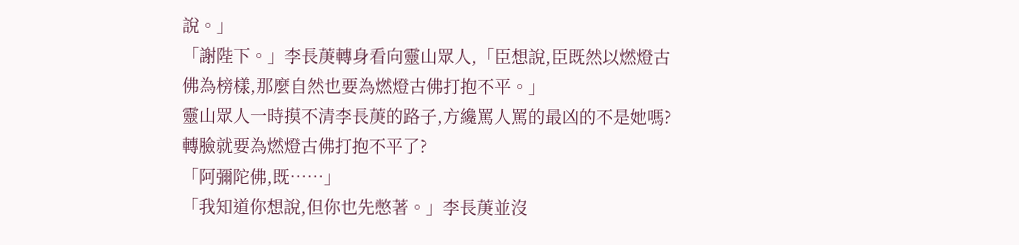說。」
「謝陛下。」李長菮轉身看向靈山眾人,「臣想說,臣既然以燃燈古佛為榜樣,那麼自然也要為燃燈古佛打抱不平。」
靈山眾人一時摸不清李長菮的路子,方纔罵人罵的最凶的不是她嗎?轉臉就要為燃燈古佛打抱不平了?
「阿彌陀佛,既……」
「我知道你想說,但你也先憋著。」李長菮並沒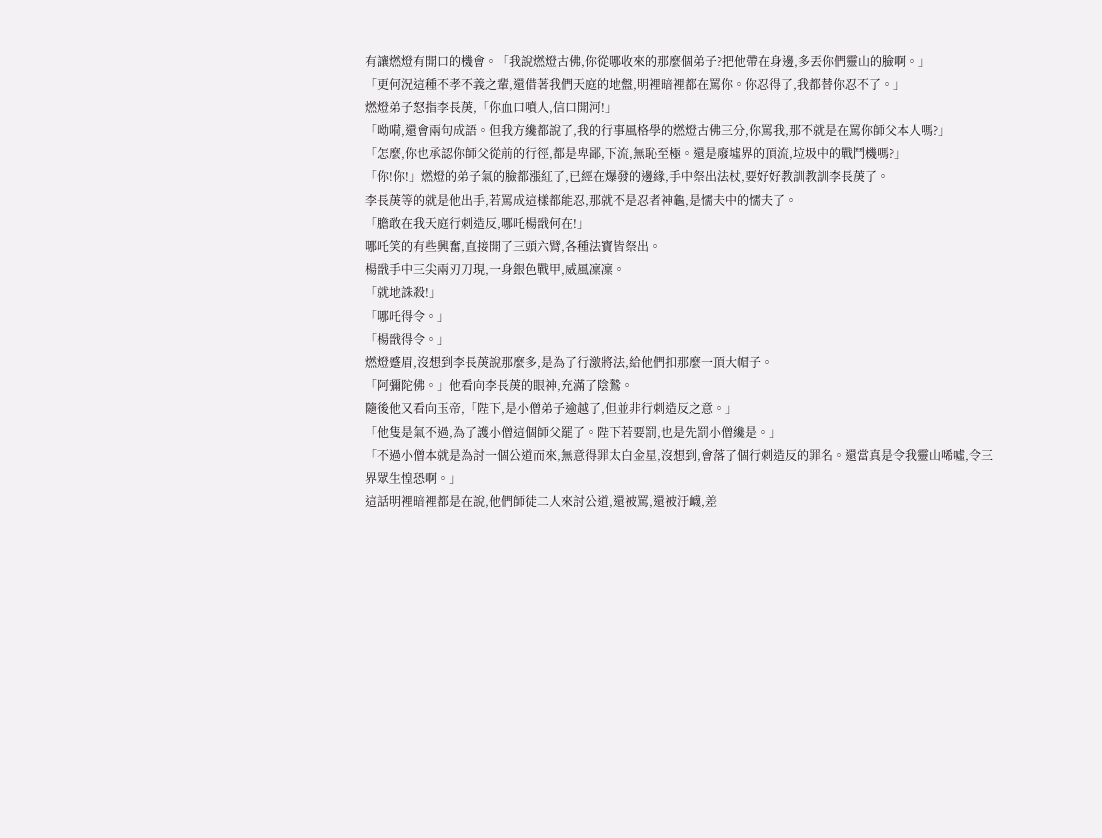有讓燃燈有開口的機會。「我說燃燈古佛,你從哪收來的那麼個弟子?把他帶在身邊,多丟你們靈山的臉啊。」
「更何況這種不孝不義之輩,還借著我們天庭的地盤,明裡暗裡都在罵你。你忍得了,我都替你忍不了。」
燃燈弟子怒指李長菮,「你血口噴人,信口開河!」
「呦嗬,還會兩句成語。但我方纔都說了,我的行事風格學的燃燈古佛三分,你罵我,那不就是在罵你師父本人嗎?」
「怎麼,你也承認你師父從前的行徑,都是卑鄙,下流,無恥至極。還是廢墟界的頂流,垃圾中的戰鬥機嗎?」
「你!你!」燃燈的弟子氣的臉都漲紅了,已經在爆發的邊緣,手中祭出法杖,要好好教訓教訓李長菮了。
李長菮等的就是他出手,若罵成這樣都能忍,那就不是忍者神龜,是懦夫中的懦夫了。
「膽敢在我天庭行刺造反,哪吒楊戩何在!」
哪吒笑的有些興奮,直接開了三頭六臂,各種法寶皆祭出。
楊戩手中三尖兩刃刀現,一身銀色戰甲,威風凜凜。
「就地誅殺!」
「哪吒得令。」
「楊戩得令。」
燃燈蹙眉,沒想到李長菮說那麼多,是為了行激將法,給他們扣那麼一頂大帽子。
「阿彌陀佛。」他看向李長菮的眼神,充滿了陰鷙。
隨後他又看向玉帝,「陛下,是小僧弟子逾越了,但並非行刺造反之意。」
「他隻是氣不過,為了護小僧這個師父罷了。陛下若要罰,也是先罰小僧纔是。」
「不過小僧本就是為討一個公道而來,無意得罪太白金星,沒想到,會落了個行刺造反的罪名。還當真是令我靈山唏噓,令三界眾生惶恐啊。」
這話明裡暗裡都是在說,他們師徒二人來討公道,還被罵,還被汙衊,差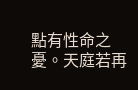點有性命之憂。天庭若再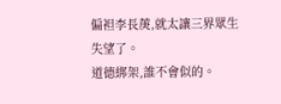偏袒李長菮,就太讓三界眾生失望了。
道德綁架,誰不會似的。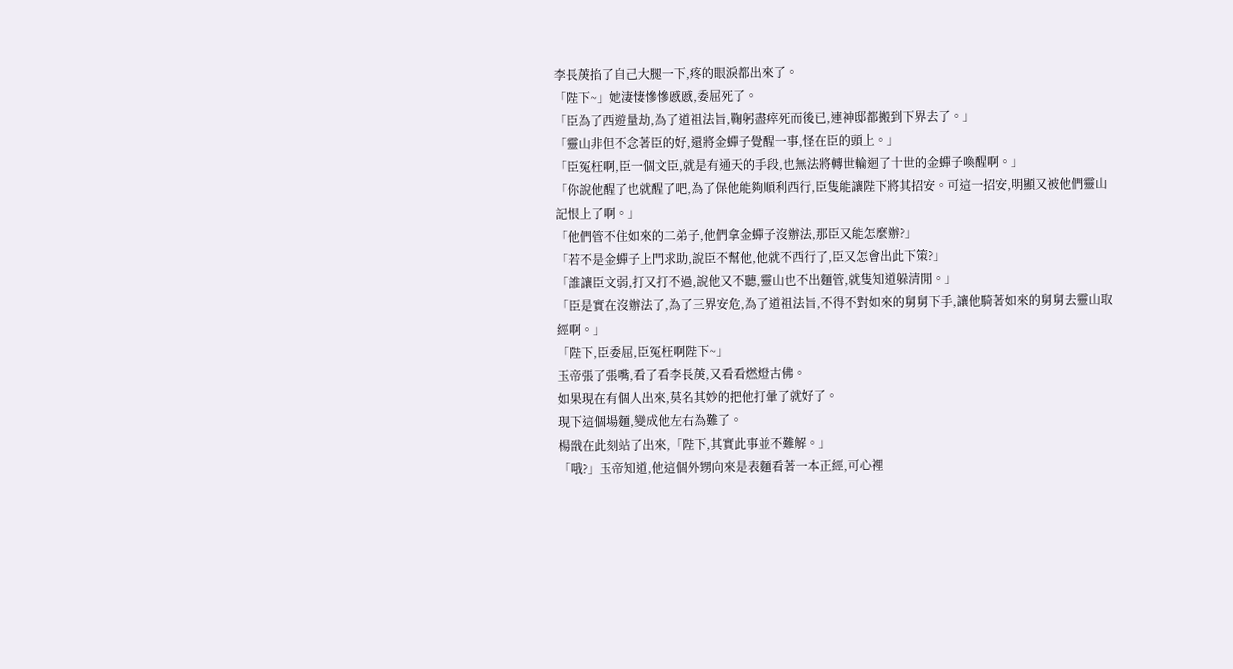李長菮掐了自己大腿一下,疼的眼淚都出來了。
「陛下~」她淒悽慘慘慼慼,委屈死了。
「臣為了西遊量劫,為了道祖法旨,鞠躬盡瘁死而後已,連神邸都搬到下界去了。」
「靈山非但不念著臣的好,還將金蟬子覺醒一事,怪在臣的頭上。」
「臣冤枉啊,臣一個文臣,就是有通天的手段,也無法將轉世輪迴了十世的金蟬子喚醒啊。」
「你說他醒了也就醒了吧,為了保他能夠順利西行,臣隻能讓陛下將其招安。可這一招安,明顯又被他們靈山記恨上了啊。」
「他們管不住如來的二弟子,他們拿金蟬子沒辦法,那臣又能怎麼辦?」
「若不是金蟬子上門求助,說臣不幫他,他就不西行了,臣又怎會出此下策?」
「誰讓臣文弱,打又打不過,說他又不聽,靈山也不出麵管,就隻知道躲清閒。」
「臣是實在沒辦法了,為了三界安危,為了道祖法旨,不得不對如來的舅舅下手,讓他騎著如來的舅舅去靈山取經啊。」
「陛下,臣委屈,臣冤枉啊陛下~」
玉帝張了張嘴,看了看李長菮,又看看燃燈古佛。
如果現在有個人出來,莫名其妙的把他打暈了就好了。
現下這個場麵,變成他左右為難了。
楊戩在此刻站了出來,「陛下,其實此事並不難解。」
「哦?」玉帝知道,他這個外甥向來是表麵看著一本正經,可心裡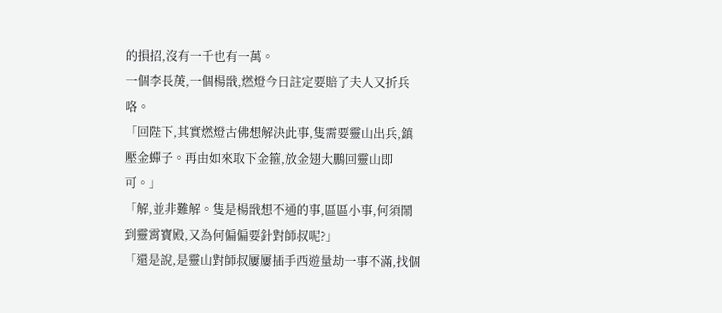的損招,沒有一千也有一萬。
一個李長菮,一個楊戩,燃燈今日註定要賠了夫人又折兵咯。
「回陛下,其實燃燈古佛想解決此事,隻需要靈山出兵,鎮壓金蟬子。再由如來取下金箍,放金翅大鵬回靈山即可。」
「解,並非難解。隻是楊戩想不通的事,區區小事,何須鬧到靈霄寶殿,又為何偏偏要針對師叔呢?」
「還是說,是靈山對師叔屢屢插手西遊量劫一事不滿,找個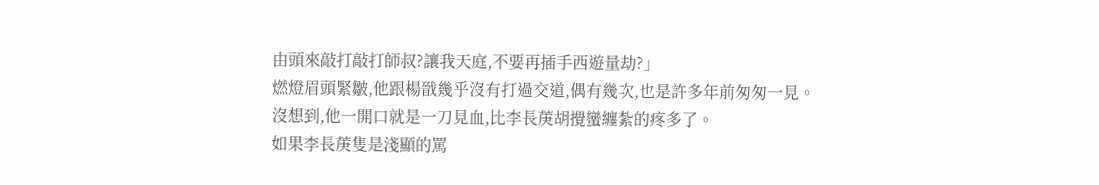由頭來敲打敲打師叔?讓我天庭,不要再插手西遊量劫?」
燃燈眉頭緊皺,他跟楊戩幾乎沒有打過交道,偶有幾次,也是許多年前匆匆一見。
沒想到,他一開口就是一刀見血,比李長菮胡攪蠻纏紮的疼多了。
如果李長菮隻是淺顯的罵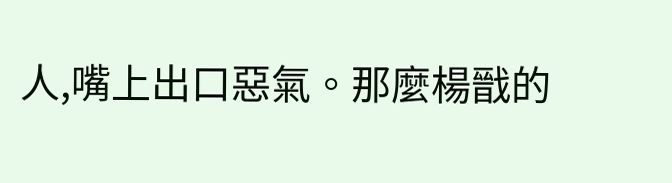人,嘴上出口惡氣。那麼楊戩的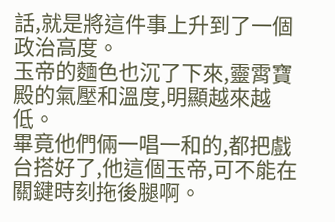話,就是將這件事上升到了一個政治高度。
玉帝的麵色也沉了下來,靈霄寶殿的氣壓和溫度,明顯越來越低。
畢竟他們倆一唱一和的,都把戲台搭好了,他這個玉帝,可不能在關鍵時刻拖後腿啊。